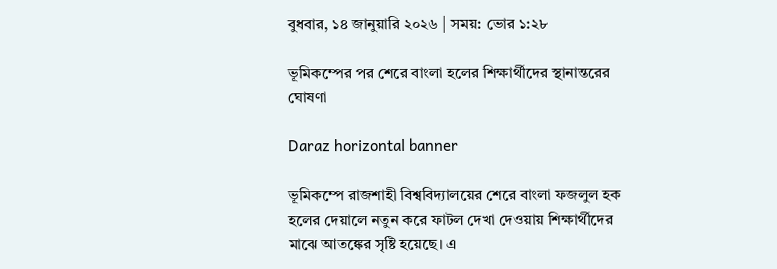বুধবার, ১৪ জানুয়ারি ২০২৬ | সময়: ভোর ১:২৮

ভূমিকম্পের পর শেরে বাংলা হলের শিক্ষার্থীদের স্থানান্তরের ঘোষণা

Daraz horizontal banner

ভূমিকম্পে রাজশাহী বিশ্ববিদ্যালয়ের শেরে বাংলা ফজলুল হক হলের দেয়ালে নতুন করে ফাটল দেখা দেওয়ায় শিক্ষার্থীদের মাঝে আতঙ্কের সৃষ্টি হয়েছে। এ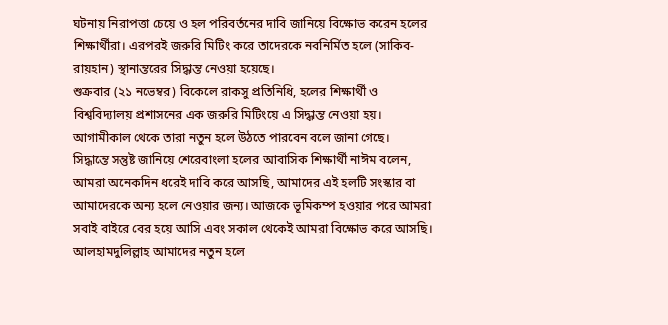ঘটনায় নিরাপত্তা চেয়ে ও হল পরিবর্তনের দাবি জানিয়ে বিক্ষোভ করেন হলের শিক্ষার্থীরা। এরপরই জরুরি মিটিং করে তাদেরকে নবনির্মিত হলে (সাকিব-রায়হান) স্থানান্তরের সিদ্ধান্ত নেওয়া হয়েছে।
শুক্রবার (২১ নভেম্বর) বিকেলে রাকসু প্রতিনিধি, হলের শিক্ষার্থী ও বিশ্ববিদ্যালয় প্রশাসনের এক জরুরি মিটিংয়ে এ সিদ্ধান্ত নেওয়া হয়। আগামীকাল থেকে তারা নতুন হলে উঠতে পারবেন বলে জানা গেছে।
সিদ্ধান্তে সন্তুষ্ট জানিয়ে শেরেবাংলা হলের আবাসিক শিক্ষার্থী নাঈম বলেন, আমরা অনেকদিন ধরেই দাবি করে আসছি, আমাদের এই হলটি সংস্কার বা আমাদেরকে অন্য হলে নেওয়ার জন্য। আজকে ভূমিকম্প হওয়ার পরে আমরা সবাই বাইরে বের হয়ে আসি এবং সকাল থেকেই আমরা বিক্ষোভ করে আসছি। আলহামদুলিল্লাহ আমাদের নতুন হলে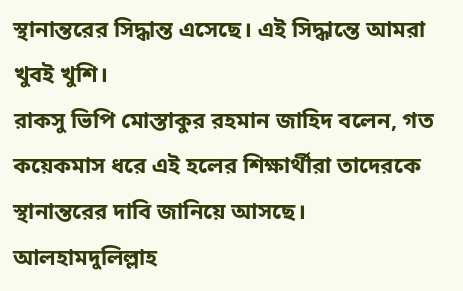স্থানান্তরের সিদ্ধান্ত এসেছে। এই সিদ্ধান্তে আমরা খুবই খুশি।
রাকসু ভিপি মোস্তাকুর রহমান জাহিদ বলেন, গত কয়েকমাস ধরে এই হলের শিক্ষার্থীরা তাদেরকে স্থানান্তরের দাবি জানিয়ে আসছে। আলহামদুলিল্লাহ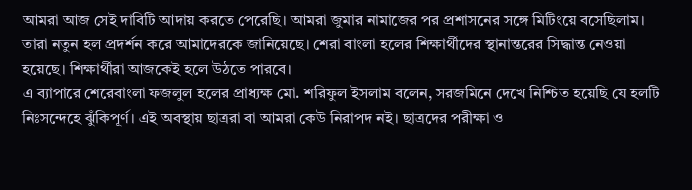আমরা আজ সেই দাবিটি আদায় করতে পেরেছি। আমরা জুমার নামাজের পর প্রশাসনের সঙ্গে মিটিংয়ে বসেছিলাম। তারা নতুন হল প্রদর্শন করে আমাদেরকে জানিয়েছে। শেরা বাংলা হলের শিক্ষার্থীদের স্থানান্তরের সিদ্ধান্ত নেওয়া হয়েছে। শিক্ষার্থীরা আজকেই হলে উঠতে পারবে।
এ ব্যাপারে শেরেবাংলা ফজলুল হলের প্রাধ্যক্ষ মো. শরিফুল ইসলাম বলেন, সরজমিনে দেখে নিশ্চিত হয়েছি যে হলটি নিঃসন্দেহে ঝুঁকিপূর্ণ। এই অবস্থায় ছাত্ররা বা আমরা কেউ নিরাপদ নই। ছাত্রদের পরীক্ষা ও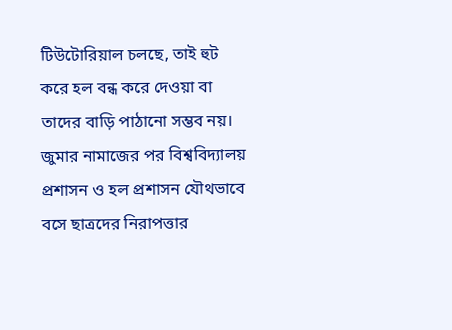টিউটোরিয়াল চলছে, তাই হুট করে হল বন্ধ করে দেওয়া বা তাদের বাড়ি পাঠানো সম্ভব নয়। জুমার নামাজের পর বিশ্ববিদ্যালয় প্রশাসন ও হল প্রশাসন যৌথভাবে বসে ছাত্রদের নিরাপত্তার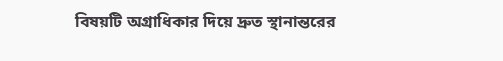বিষয়টি অগ্রাধিকার দিয়ে দ্রুত স্থানান্তরের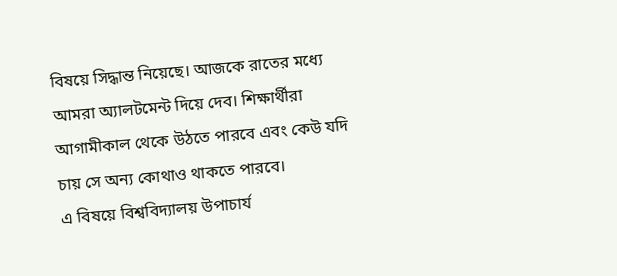বিষয়ে সিদ্ধান্ত নিয়েছে। আজকে রাতের মধ্যে আমরা অ্যালটমেন্ট দিয়ে দেব। শিক্ষার্থীরা আগামীকাল থেকে উঠতে পারবে এবং কেউ যদি চায় সে অন্য কোথাও থাকতে পারবে।
এ বিষয়ে বিশ্ববিদ্যালয় উপাচার্য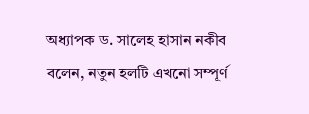অধ্যাপক ড. সালেহ হাসান নকীব বলেন, নতুন হলটি এখনো সম্পূর্ণ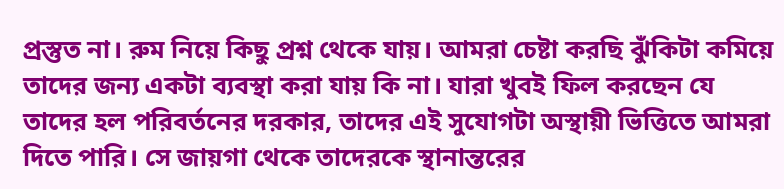প্রস্তুত না। রুম নিয়ে কিছু প্রশ্ন থেকে যায়। আমরা চেষ্টা করছি ঝুঁকিটা কমিয়ে তাদের জন্য একটা ব্যবস্থা করা যায় কি না। যারা খুবই ফিল করছেন যে তাদের হল পরিবর্তনের দরকার, তাদের এই সুযোগটা অস্থায়ী ভিত্তিতে আমরা দিতে পারি। সে জায়গা থেকে তাদেরকে স্থানান্তরের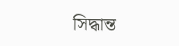সিদ্ধান্ত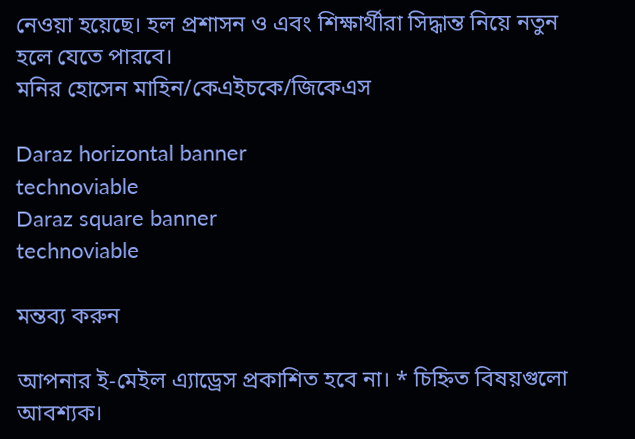নেওয়া হয়েছে। হল প্রশাসন ও এবং শিক্ষার্থীরা সিদ্ধান্ত নিয়ে নতুন হলে যেতে পারবে।
মনির হোসেন মাহিন/কেএইচকে/জিকেএস

Daraz horizontal banner
technoviable
Daraz square banner
technoviable

মন্তব্য করুন

আপনার ই-মেইল এ্যাড্রেস প্রকাশিত হবে না। * চিহ্নিত বিষয়গুলো আবশ্যক।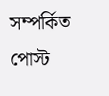সম্পর্কিত পোস্ট